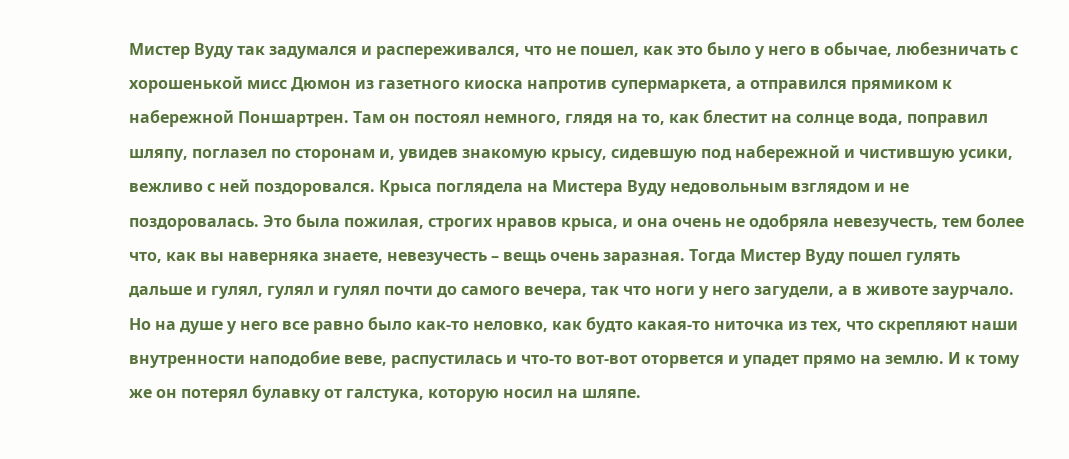Мистер Вуду так задумался и распереживался, что не пошел, как это было у него в обычае, любезничать с хорошенькой мисс Дюмон из газетного киоска напротив супермаркета, а отправился прямиком к набережной Поншартрен. Там он постоял немного, глядя на то, как блестит на солнце вода, поправил шляпу, поглазел по сторонам и, увидев знакомую крысу, сидевшую под набережной и чистившую усики, вежливо с ней поздоровался. Крыса поглядела на Мистера Вуду недовольным взглядом и не поздоровалась. Это была пожилая, строгих нравов крыса, и она очень не одобряла невезучесть, тем более что, как вы наверняка знаете, невезучесть – вещь очень заразная. Тогда Мистер Вуду пошел гулять дальше и гулял, гулял и гулял почти до самого вечера, так что ноги у него загудели, а в животе заурчало. Но на душе у него все равно было как-то неловко, как будто какая-то ниточка из тех, что скрепляют наши внутренности наподобие веве, распустилась и что-то вот-вот оторвется и упадет прямо на землю. И к тому же он потерял булавку от галстука, которую носил на шляпе.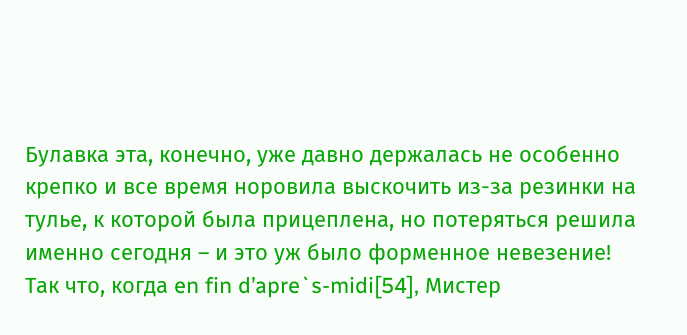Булавка эта, конечно, уже давно держалась не особенно крепко и все время норовила выскочить из-за резинки на тулье, к которой была прицеплена, но потеряться решила именно сегодня – и это уж было форменное невезение!
Так что, когда en fin d’apre`s-midi[54], Мистер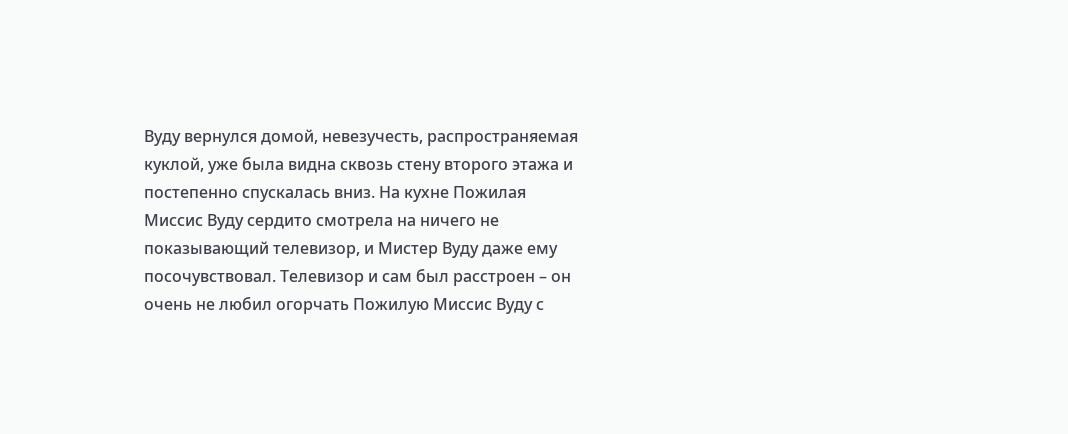Вуду вернулся домой, невезучесть, распространяемая куклой, уже была видна сквозь стену второго этажа и постепенно спускалась вниз. На кухне Пожилая Миссис Вуду сердито смотрела на ничего не показывающий телевизор, и Мистер Вуду даже ему посочувствовал. Телевизор и сам был расстроен – он очень не любил огорчать Пожилую Миссис Вуду с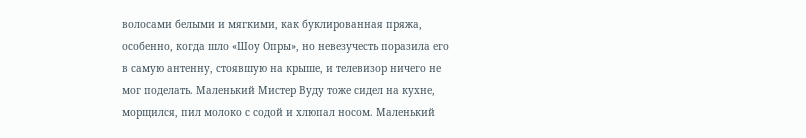волосами белыми и мягкими, как буклированная пряжа, особенно, когда шло «Шоу Опры», но невезучесть поразила его в самую антенну, стоявшую на крыше, и телевизор ничего не мог поделать. Маленький Мистер Вуду тоже сидел на кухне, морщился, пил молоко с содой и хлюпал носом. Маленький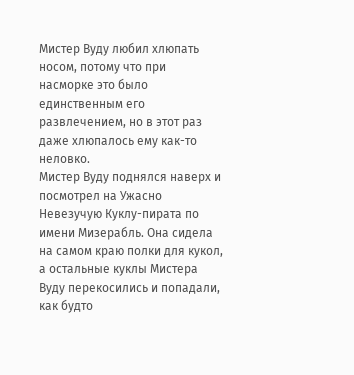Мистер Вуду любил хлюпать носом, потому что при насморке это было единственным его развлечением, но в этот раз даже хлюпалось ему как-то неловко.
Мистер Вуду поднялся наверх и посмотрел на Ужасно Невезучую Куклу-пирата по имени Мизерабль. Она сидела на самом краю полки для кукол, а остальные куклы Мистера Вуду перекосились и попадали, как будто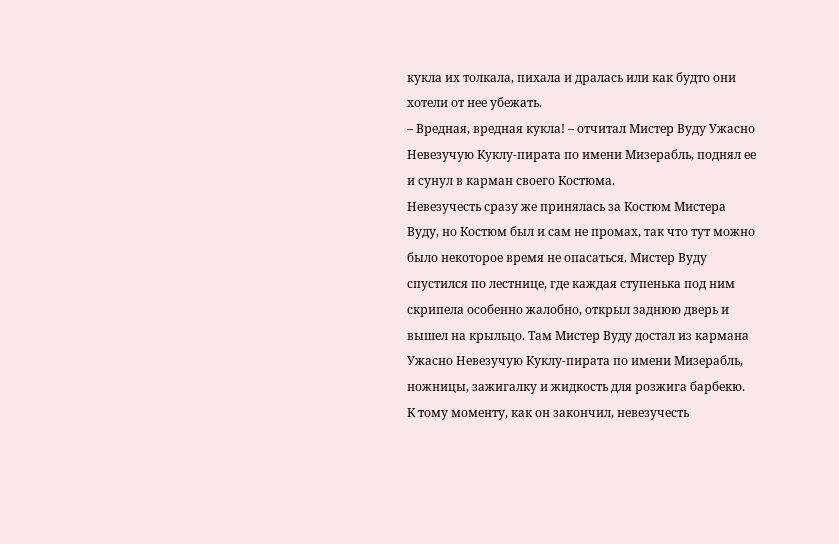кукла их толкала, пихала и дралась или как будто они хотели от нее убежать.
– Вредная, вредная кукла! – отчитал Мистер Вуду Ужасно Невезучую Куклу-пирата по имени Мизерабль, поднял ее и сунул в карман своего Костюма.
Невезучесть сразу же принялась за Костюм Мистера Вуду, но Костюм был и сам не промах, так что тут можно было некоторое время не опасаться. Мистер Вуду спустился по лестнице, где каждая ступенька под ним скрипела особенно жалобно, открыл заднюю дверь и вышел на крыльцо. Там Мистер Вуду достал из кармана Ужасно Невезучую Куклу-пирата по имени Мизерабль, ножницы, зажигалку и жидкость для розжига барбекю.
К тому моменту, как он закончил, невезучесть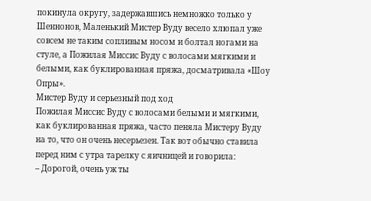покинула округу, задержавшись немножко только у Шеннонов, Маленький Мистер Вуду весело хлюпал уже совсем не таким сопливым носом и болтал ногами на стуле, а Пожилая Миссис Вуду с волосами мягкими и белыми, как буклированная пряжа, досматривала «Шоу Опры».
Мистер Вуду и серьезный под ход
Пожилая Миссис Вуду с волосами белыми и мягкими, как буклированная пряжа, часто пеняла Мистеру Вуду на то, что он очень несерьезен. Так вот обычно ставила перед ним с утра тарелку с яичницей и говорила:
– Дорогой, очень уж ты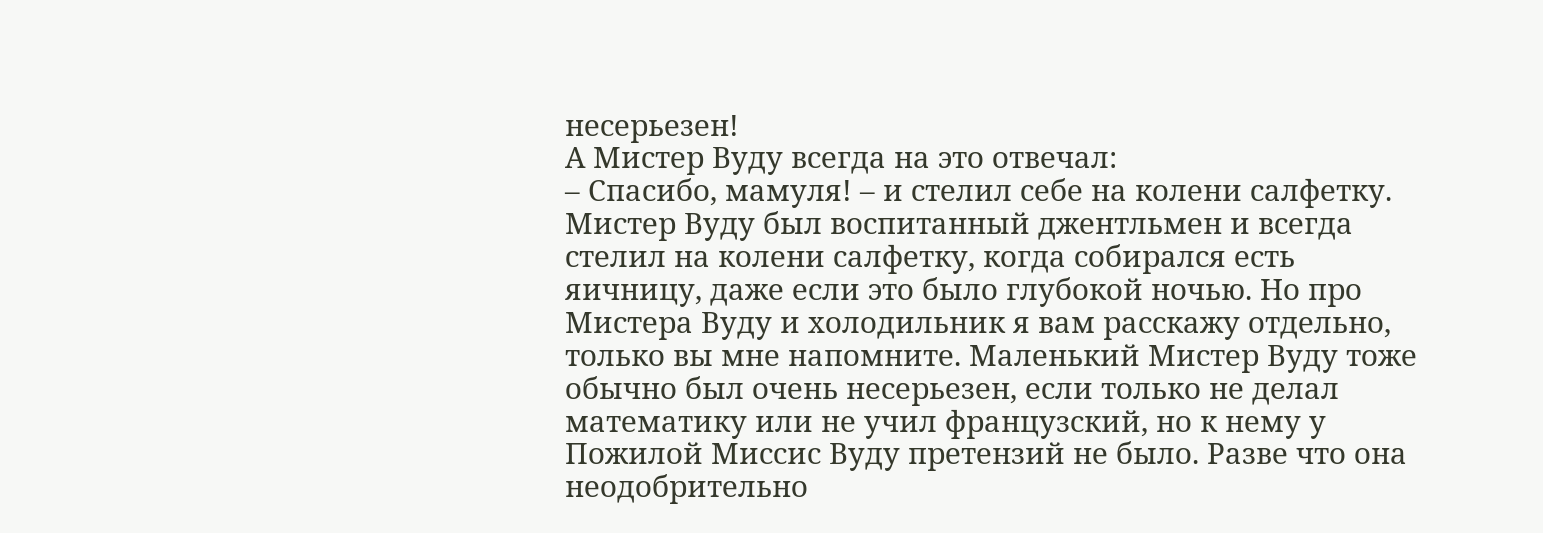несерьезен!
А Мистер Вуду всегда на это отвечал:
– Спасибо, мамуля! – и стелил себе на колени салфетку. Мистер Вуду был воспитанный джентльмен и всегда стелил на колени салфетку, когда собирался есть яичницу, даже если это было глубокой ночью. Но про Мистера Вуду и холодильник я вам расскажу отдельно, только вы мне напомните. Маленький Мистер Вуду тоже обычно был очень несерьезен, если только не делал математику или не учил французский, но к нему у Пожилой Миссис Вуду претензий не было. Разве что она неодобрительно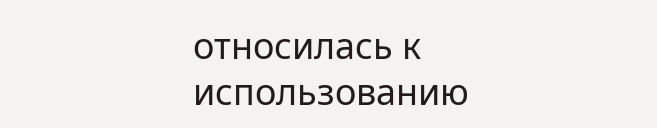относилась к использованию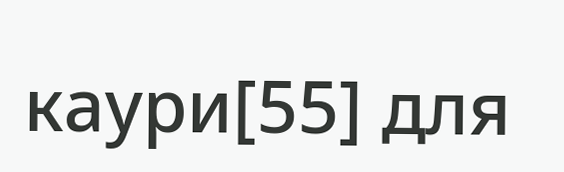каури[55] для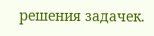решения задачек.